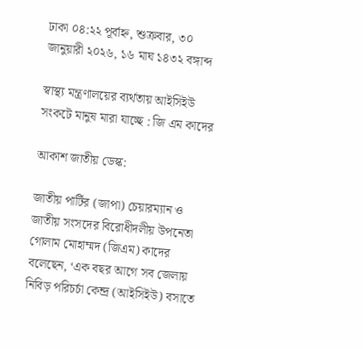ঢাকা ০৪:২২ পূর্বাহ্ন, শুক্রবার, ৩০ জানুয়ারী ২০২৬, ১৬ মাঘ ১৪৩২ বঙ্গাব্দ

স্বাস্থ্য মন্ত্রণালয়ের ব্যর্থতায় আইসিইউ সংকটে মানুষ মারা যাচ্ছে : জি এম কাদের

আকাশ জাতীয় ডেস্ক:

জাতীয় পার্টির (জাপা) চেয়ারম্যান ও জাতীয় সংসদের বিরোধীদলীয় উপনেতা গোলাম মোহাম্মদ (জিএম) কাদের বলেছেন, ‘এক বছর আগে সব জেলায় নিবিড় পরিচর্চা কেন্দ্র (আইসিইউ) বসাতে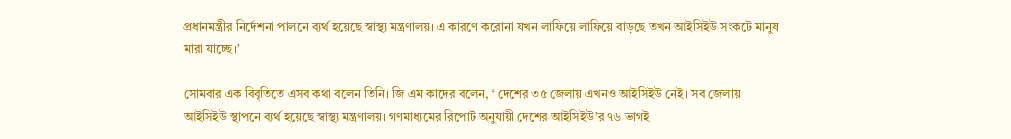প্রধানমন্ত্রীর নির্দেশনা পালনে ব্যর্থ হয়েছে স্বাস্থ্য মন্ত্রণালয়। এ কারণে করোনা যখন লাফিয়ে লাফিয়ে বাড়ছে তখন আইসিইউ সংকটে মানুষ মারা যাচ্ছে।’

সোমবার এক বিবৃতিতে এসব কথা বলেন তিনি। জি এম কাদের বলেন, ‘ দেশের ৩৫ জেলায় এখনও আইসিইউ নেই। সব জেলায় আইসিইউ স্থাপনে ব্যর্থ হয়েছে স্বাস্থ্য মন্ত্রণালয়। গণমাধ্যমের রিপোর্ট অনুযায়ী দেশের আইসিইউ’র ৭৬ ভাগই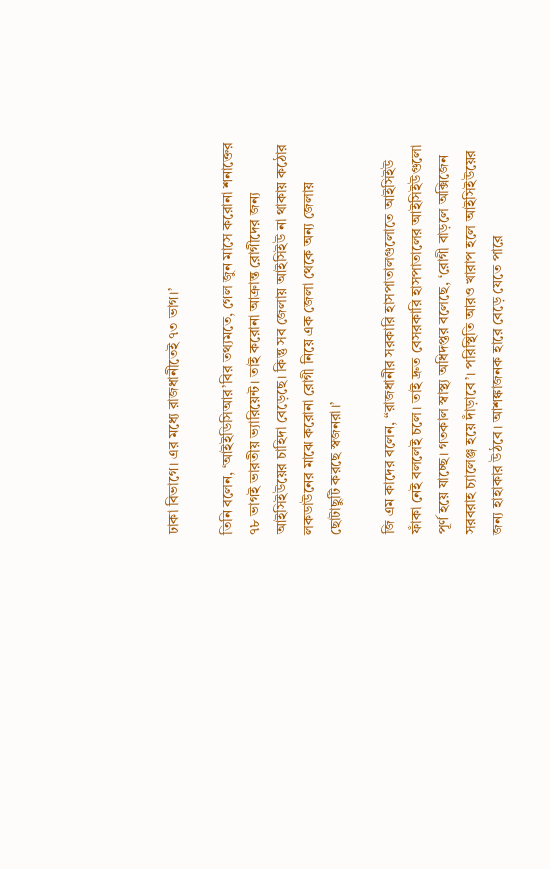ঢাকা বিভাগে। এর মধ্যে রাজধানীতেই ৭৩ ভাগ।’

তিনি বলেন, ‘আইইডিসিআর’বির তথ্যমতে, গেল জুন মাসে করোনা শনাক্তের ৭৮ ভাগই ভারতীয় ভ্যারিয়েন্ট। তাই করোনা আক্রান্ত রোগীদের জন্য আইসিইউয়ের চাহিদা বেড়েছে। কিন্তু সব জেলায় আইসিইউ না থাকায় কঠোর লকডাউনের মাঝে করোনা রোগী নিয়ে এক জেলা থেকে অন্য জেলায় ছোটাছুটি করছে স্বজনরা।’

জি এম কাদের বলেন, “রাজধানীর সরকারি হাসপাতালগুলোতে আইসিইউ ফাঁকা নেই বললেই চলে। তাই দ্রুত বেসরকারি হাসপাতালের আইসিইউগুলো পূর্ণ হয়ে যাচ্ছে। গতকাল স্বাস্থ্য অধিদপ্তর বলেছে, ‘রোগী বাড়লে অক্সিজেন সরবরাহ চ্যালেঞ্জ হয়ে দাঁড়াবে’। পরিস্থিতি আরও খারাপ হলে আইসিইউয়ের জন্য হাহাকার উঠবে। আশঙ্কাজনক হারে বেড়ে যেতে পারে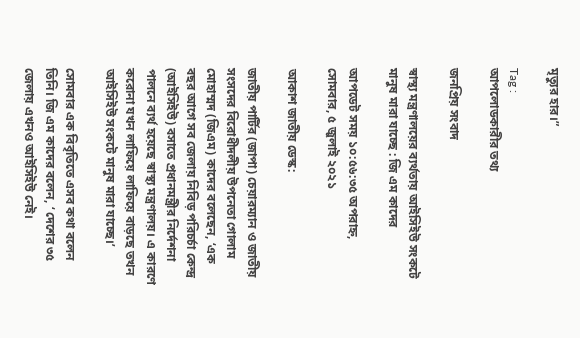মৃত্যুর হার।”

Tag :
আপলোডকারীর তথ্য

জনপ্রিয় সংবাদ

স্বাস্থ্য মন্ত্রণালয়ের ব্যর্থতায় আইসিইউ সংকটে মানুষ মারা যাচ্ছে : জি এম কাদের

আপডেট সময় ১০:৫৬:৩৫ অপরাহ্ন, সোমবার, ৫ জুলাই ২০২১

আকাশ জাতীয় ডেস্ক:

জাতীয় পার্টির (জাপা) চেয়ারম্যান ও জাতীয় সংসদের বিরোধীদলীয় উপনেতা গোলাম মোহাম্মদ (জিএম) কাদের বলেছেন, ‘এক বছর আগে সব জেলায় নিবিড় পরিচর্চা কেন্দ্র (আইসিইউ) বসাতে প্রধানমন্ত্রীর নির্দেশনা পালনে ব্যর্থ হয়েছে স্বাস্থ্য মন্ত্রণালয়। এ কারণে করোনা যখন লাফিয়ে লাফিয়ে বাড়ছে তখন আইসিইউ সংকটে মানুষ মারা যাচ্ছে।’

সোমবার এক বিবৃতিতে এসব কথা বলেন তিনি। জি এম কাদের বলেন, ‘ দেশের ৩৫ জেলায় এখনও আইসিইউ নেই।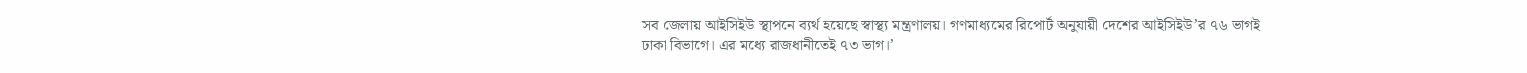সব জেলায় আইসিইউ স্থাপনে ব্যর্থ হয়েছে স্বাস্থ্য মন্ত্রণালয়। গণমাধ্যমের রিপোর্ট অনুযায়ী দেশের আইসিইউ’র ৭৬ ভাগই ঢাকা বিভাগে। এর মধ্যে রাজধানীতেই ৭৩ ভাগ।’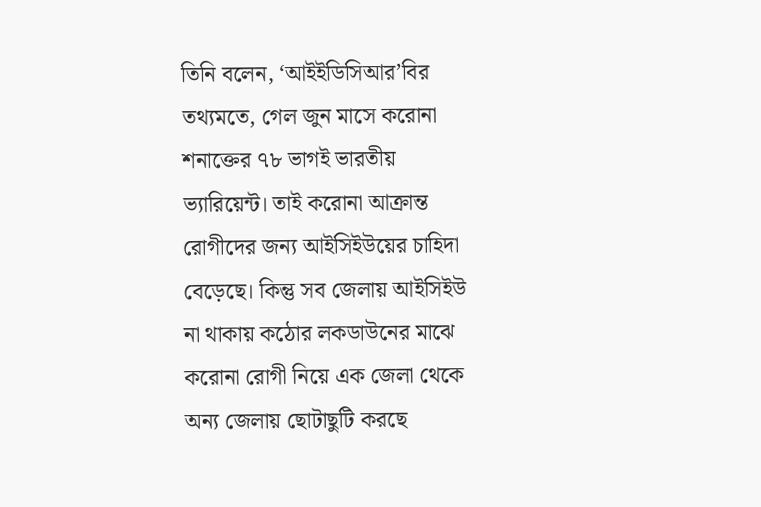তিনি বলেন, ‘আইইডিসিআর’বির তথ্যমতে, গেল জুন মাসে করোনা শনাক্তের ৭৮ ভাগই ভারতীয় ভ্যারিয়েন্ট। তাই করোনা আক্রান্ত রোগীদের জন্য আইসিইউয়ের চাহিদা বেড়েছে। কিন্তু সব জেলায় আইসিইউ না থাকায় কঠোর লকডাউনের মাঝে করোনা রোগী নিয়ে এক জেলা থেকে অন্য জেলায় ছোটাছুটি করছে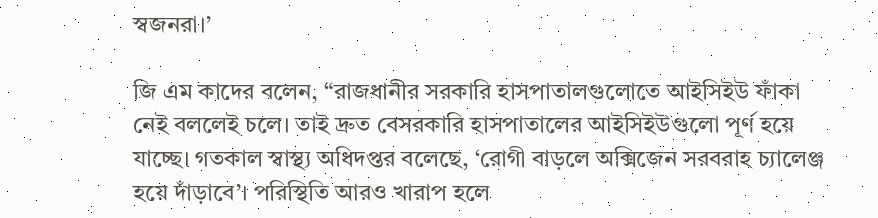স্বজনরা।’

জি এম কাদের বলেন, “রাজধানীর সরকারি হাসপাতালগুলোতে আইসিইউ ফাঁকা নেই বললেই চলে। তাই দ্রুত বেসরকারি হাসপাতালের আইসিইউগুলো পূর্ণ হয়ে যাচ্ছে। গতকাল স্বাস্থ্য অধিদপ্তর বলেছে, ‘রোগী বাড়লে অক্সিজেন সরবরাহ চ্যালেঞ্জ হয়ে দাঁড়াবে’। পরিস্থিতি আরও খারাপ হলে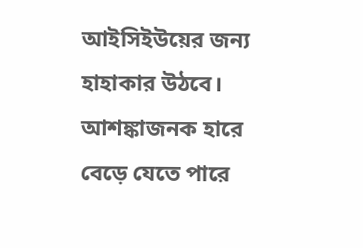আইসিইউয়ের জন্য হাহাকার উঠবে। আশঙ্কাজনক হারে বেড়ে যেতে পারে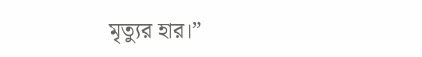মৃত্যুর হার।”